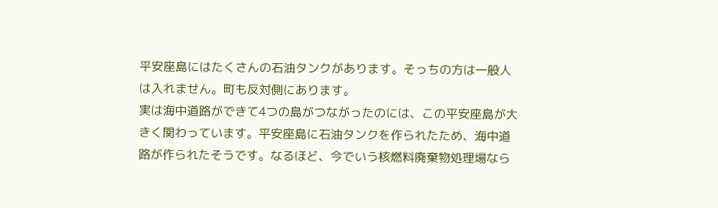平安座島にはたくさんの石油タンクがあります。そっちの方は一般人は入れません。町も反対側にあります。
実は海中道路ができて4つの島がつながったのには、この平安座島が大きく関わっています。平安座島に石油タンクを作られたため、海中道路が作られたそうです。なるほど、今でいう核燃料廃棄物処理場なら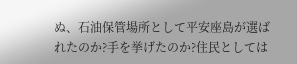ぬ、石油保管場所として平安座島が選ばれたのか?手を挙げたのか?住民としては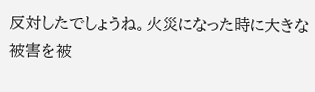反対したでしょうね。火災になった時に大きな被害を被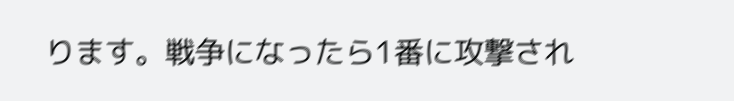ります。戦争になったら1番に攻撃され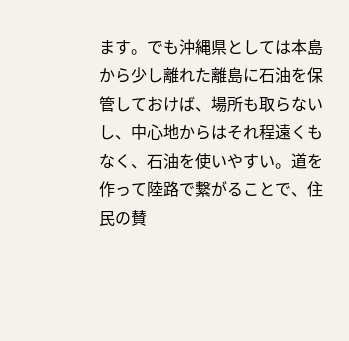ます。でも沖縄県としては本島から少し離れた離島に石油を保管しておけば、場所も取らないし、中心地からはそれ程遠くもなく、石油を使いやすい。道を作って陸路で繋がることで、住民の賛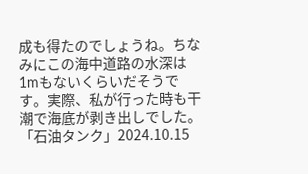成も得たのでしょうね。ちなみにこの海中道路の水深は1mもないくらいだそうです。実際、私が行った時も干潮で海底が剥き出しでした。
「石油タンク」2024.10.15